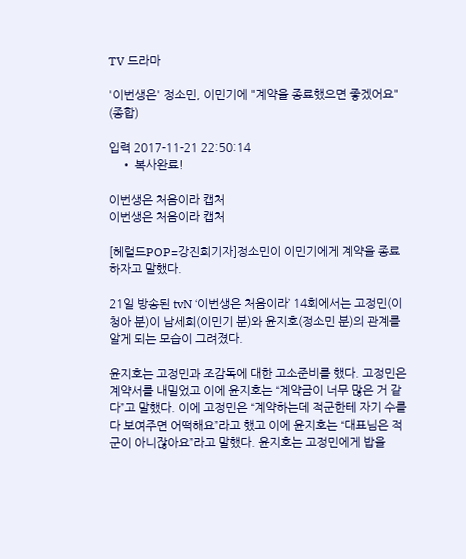TV 드라마

'이번생은' 정소민, 이민기에 "계약을 종료했으면 좋겠어요" (종합)

입력 2017-11-21 22:50:14
    • 복사완료!

이번생은 처음이라 캡처
이번생은 처음이라 캡처

[헤럴드POP=강진희기자]정소민이 이민기에게 계약을 종료하자고 말했다.

21일 방송된 tvN ‘이번생은 처음이라’ 14회에서는 고정민(이청아 분)이 남세희(이민기 분)와 윤지호(정소민 분)의 관계를 알게 되는 모습이 그려졌다.

윤지호는 고정민과 조감독에 대한 고소준비를 했다. 고정민은 계약서를 내밀었고 이에 윤지호는 “계약금이 너무 많은 거 같다”고 말했다. 이에 고정민은 “계약하는데 적군한테 자기 수를 다 보여주면 어떡해요”라고 했고 이에 윤지호는 “대표님은 적군이 아니잖아요”라고 말했다. 윤지호는 고정민에게 밥을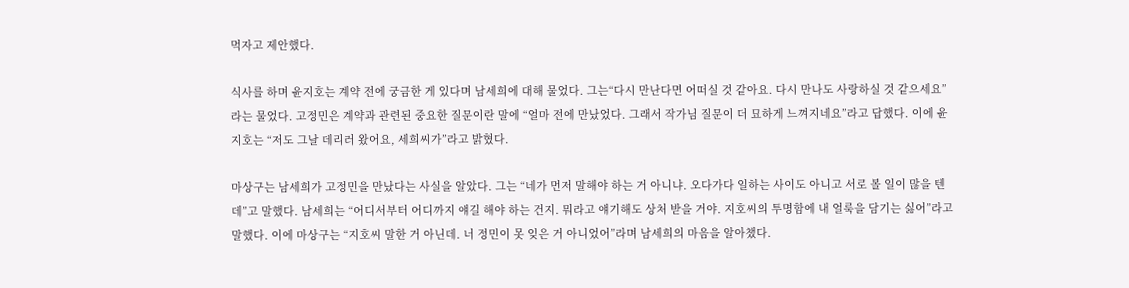먹자고 제안했다.

식사를 하며 윤지호는 계약 전에 궁금한 게 있다며 남세희에 대해 물었다. 그는“다시 만난다면 어떠실 것 같아요. 다시 만나도 사랑하실 것 같으세요”라는 물었다. 고정민은 계약과 관련된 중요한 질문이란 말에 “얼마 전에 만났었다. 그래서 작가님 질문이 더 묘하게 느껴지네요”라고 답했다. 이에 윤지호는 “저도 그날 데리러 왔어요, 세희씨가”라고 밝혔다.

마상구는 남세희가 고정민을 만났다는 사실을 알았다. 그는 “네가 먼저 말해야 하는 거 아니냐. 오다가다 일하는 사이도 아니고 서로 볼 일이 많을 텐데”고 말했다. 남세희는 “어디서부터 어디까지 얘길 해야 하는 건지. 뭐라고 얘기해도 상처 받을 거야. 지호씨의 투명함에 내 얼룩을 담기는 싫어”라고 말했다. 이에 마상구는 “지호씨 말한 거 아닌데. 너 정민이 못 잊은 거 아니었어”라며 남세희의 마음을 알아챘다.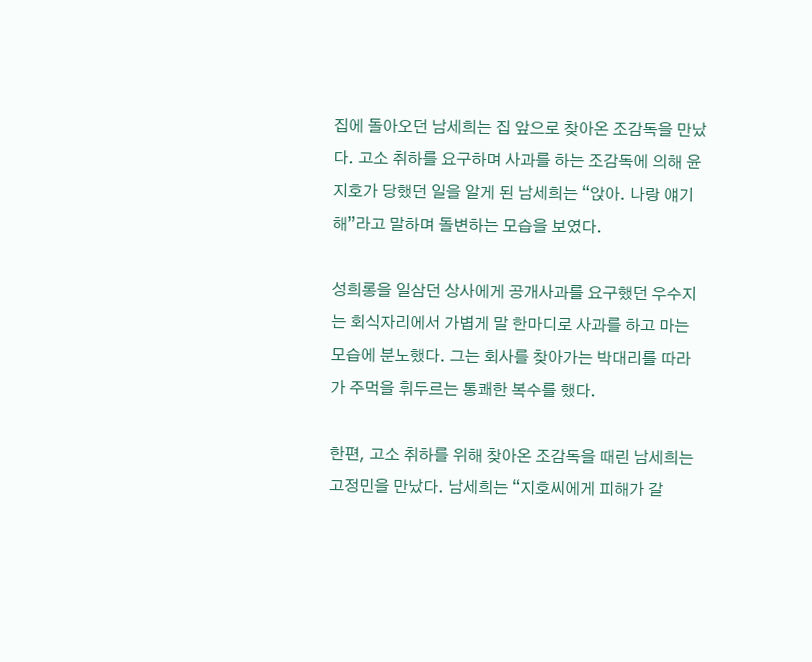집에 돌아오던 남세희는 집 앞으로 찾아온 조감독을 만났다. 고소 취하를 요구하며 사과를 하는 조감독에 의해 윤지호가 당했던 일을 알게 된 남세희는 “앉아. 나랑 얘기해”라고 말하며 돌변하는 모습을 보였다.

성희롱을 일삼던 상사에게 공개사과를 요구했던 우수지는 회식자리에서 가볍게 말 한마디로 사과를 하고 마는 모습에 분노했다. 그는 회사를 찾아가는 박대리를 따라가 주먹을 휘두르는 통쾌한 복수를 했다.

한편, 고소 취하를 위해 찾아온 조감독을 때린 남세희는 고정민을 만났다. 남세희는 “지호씨에게 피해가 갈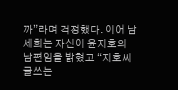까”라며 걱정했다. 이어 남세희는 자신이 윤지호의 남편임을 밝혔고 “지호씨 글쓰는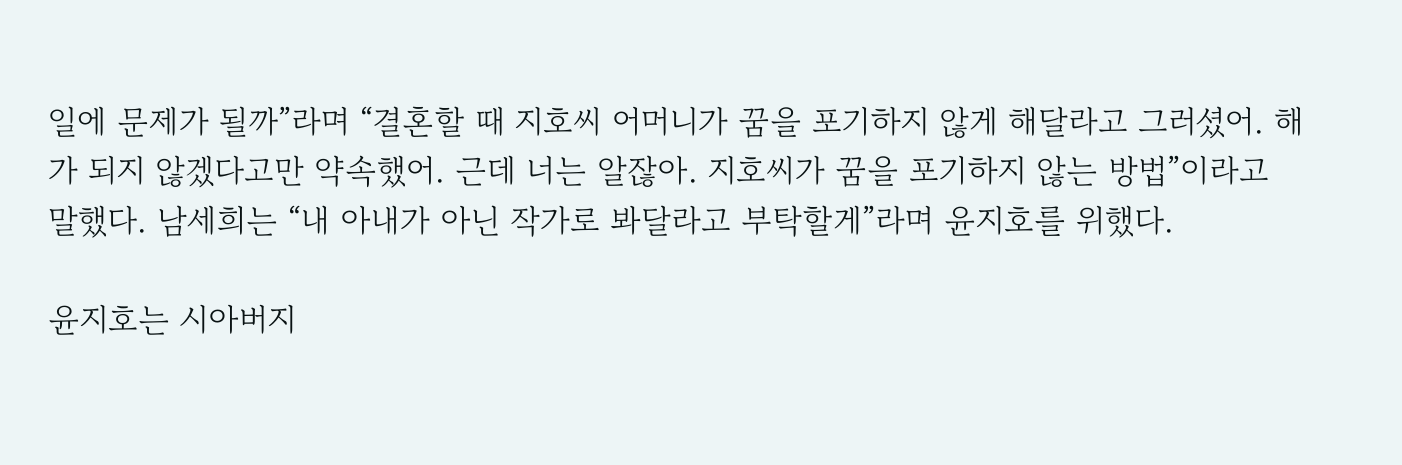일에 문제가 될까”라며 “결혼할 때 지호씨 어머니가 꿈을 포기하지 않게 해달라고 그러셨어. 해가 되지 않겠다고만 약속했어. 근데 너는 알잖아. 지호씨가 꿈을 포기하지 않는 방법”이라고 말했다. 남세희는 “내 아내가 아닌 작가로 봐달라고 부탁할게”라며 윤지호를 위했다.

윤지호는 시아버지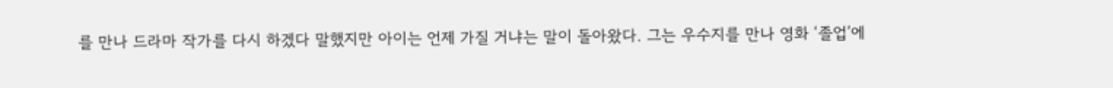를 만나 드라마 작가를 다시 하겠다 말했지만 아이는 언제 가질 거냐는 말이 돌아왔다. 그는 우수지를 만나 영화 ‘졸업’에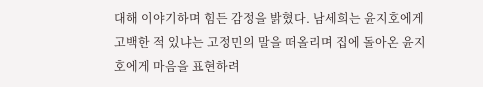대해 이야기하며 힘든 감정을 밝혔다. 남세희는 윤지호에게 고백한 적 있냐는 고정민의 말을 떠올리며 집에 돌아온 윤지호에게 마음을 표현하려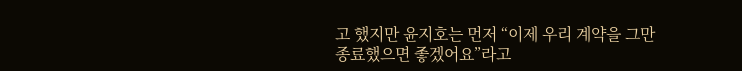고 했지만 윤지호는 먼저 “이제 우리 계약을 그만 종료했으면 좋겠어요”라고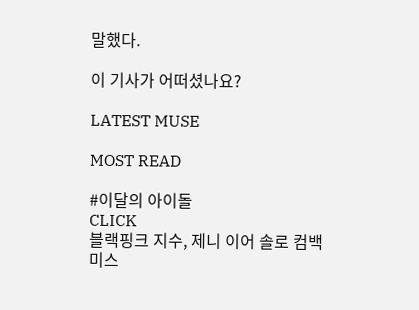말했다.

이 기사가 어떠셨나요?

LATEST MUSE

MOST READ

#이달의 아이돌
CLICK
블랙핑크 지수, 제니 이어 솔로 컴백
미스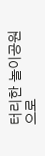터리한 놀이공원으로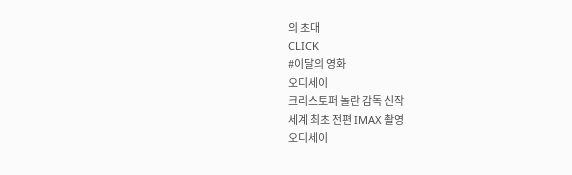의 초대
CLICK
#이달의 영화
오디세이
크리스토퍼 놀란 감독 신작
세계 최초 전편 IMAX 촬영
오디세이